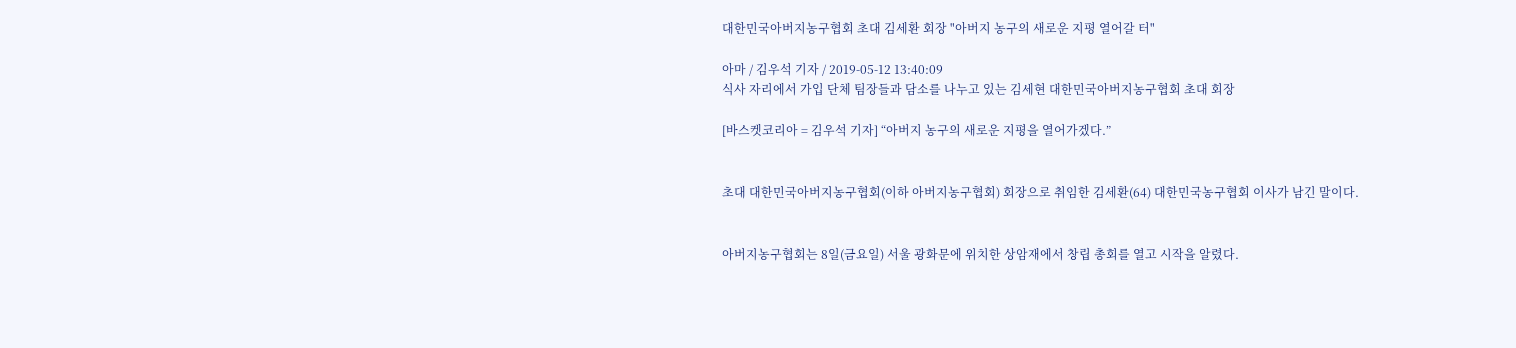대한민국아버지농구협회 초대 김세환 회장 "아버지 농구의 새로운 지평 열어갈 터"

아마 / 김우석 기자 / 2019-05-12 13:40:09
식사 자리에서 가입 단체 팀장들과 담소를 나누고 있는 김세현 대한민국아버지농구협회 초대 회장

[바스켓코리아 = 김우석 기자] “아버지 농구의 새로운 지평을 열어가겠다.”


초대 대한민국아버지농구협회(이하 아버지농구협회) 회장으로 취임한 김세환(64) 대한민국농구협회 이사가 남긴 말이다.


아버지농구협회는 8일(금요일) 서울 광화문에 위치한 상암재에서 창립 총회를 열고 시작을 알렸다.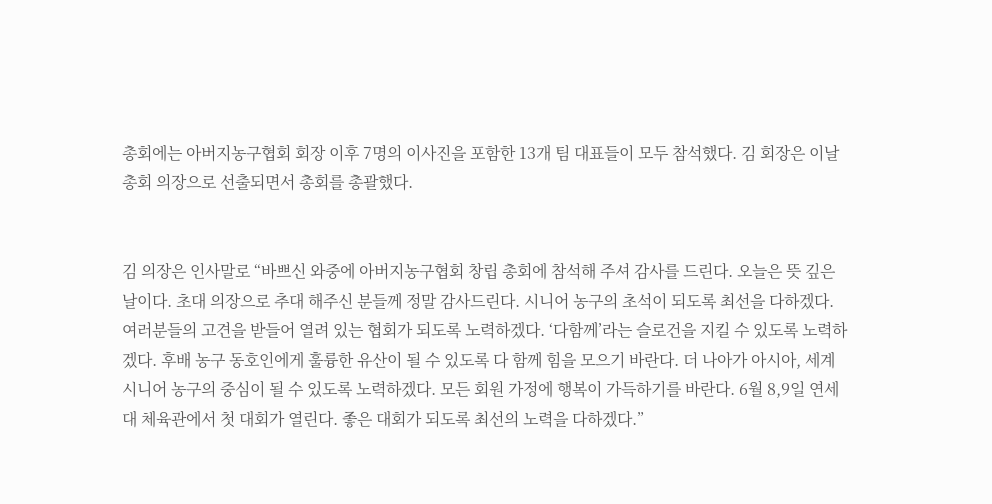총회에는 아버지농구협회 회장 이후 7명의 이사진을 포함한 13개 팀 대표들이 모두 참석했다. 김 회장은 이날 총회 의장으로 선출되면서 총회를 총괄했다.


김 의장은 인사말로 “바쁘신 와중에 아버지농구협회 창립 총회에 참석해 주셔 감사를 드린다. 오늘은 뜻 깊은 날이다. 초대 의장으로 추대 해주신 분들께 정말 감사드린다. 시니어 농구의 초석이 되도록 최선을 다하겠다. 여러분들의 고견을 받들어 열려 있는 협회가 되도록 노력하겠다. ‘다함께’라는 슬로건을 지킬 수 있도록 노력하겠다. 후배 농구 동호인에게 훌륭한 유산이 될 수 있도록 다 함께 힘을 모으기 바란다. 더 나아가 아시아, 세계 시니어 농구의 중심이 될 수 있도록 노력하겠다. 모든 회원 가정에 행복이 가득하기를 바란다. 6월 8,9일 연세대 체육관에서 첫 대회가 열린다. 좋은 대회가 되도록 최선의 노력을 다하겠다.”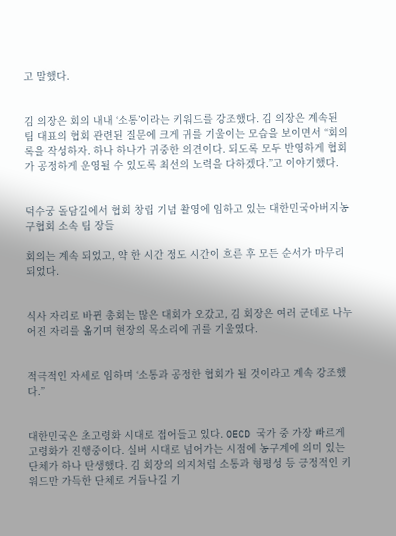고 말했다.


김 의장은 회의 내내 ‘소통’이라는 키워드를 강조했다. 김 의장은 계속된 팀 대표의 협회 관련된 질문에 크게 귀를 기울이는 모습을 보이면서 “회의록을 작성하자. 하나 하나가 귀중한 의견이다. 되도록 모두 반영하게 협회가 공정하게 운영될 수 있도록 최선의 노력을 다하겠다.”고 이야기했다.


덕수궁 돌담길에서 협회 창립 기념 촬영에 임하고 있는 대한민국아버지농구협회 소속 팀 장들

회의는 계속 되었고, 약 한 시간 정도 시간이 흐른 후 모든 순서가 마무리되었다.


식사 자리로 바뀐 총회는 많은 대회가 오갔고, 김 회장은 여러 군데로 나누어진 자리를 옮기며 현장의 목소리에 귀를 기울였다.


적극적인 자세로 임하며 ‘소통과 공정한 협회가 될 것이라고 계속 강조했다.”


대한민국은 초고령화 시대로 접어들고 있다. OECD 국가 중 가장 빠르게 고령화가 진행중이다. 실버 시대로 넘어가는 시점에 농구계에 의미 있는 단체가 하나 탄생했다. 김 회장의 의지처럼 소통과 형평성 등 긍정적인 키워드만 가득한 단체로 거듭나길 기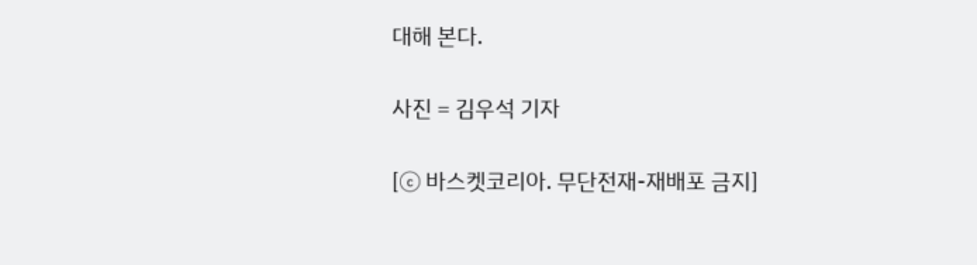대해 본다.


사진 = 김우석 기자


[ⓒ 바스켓코리아. 무단전재-재배포 금지]